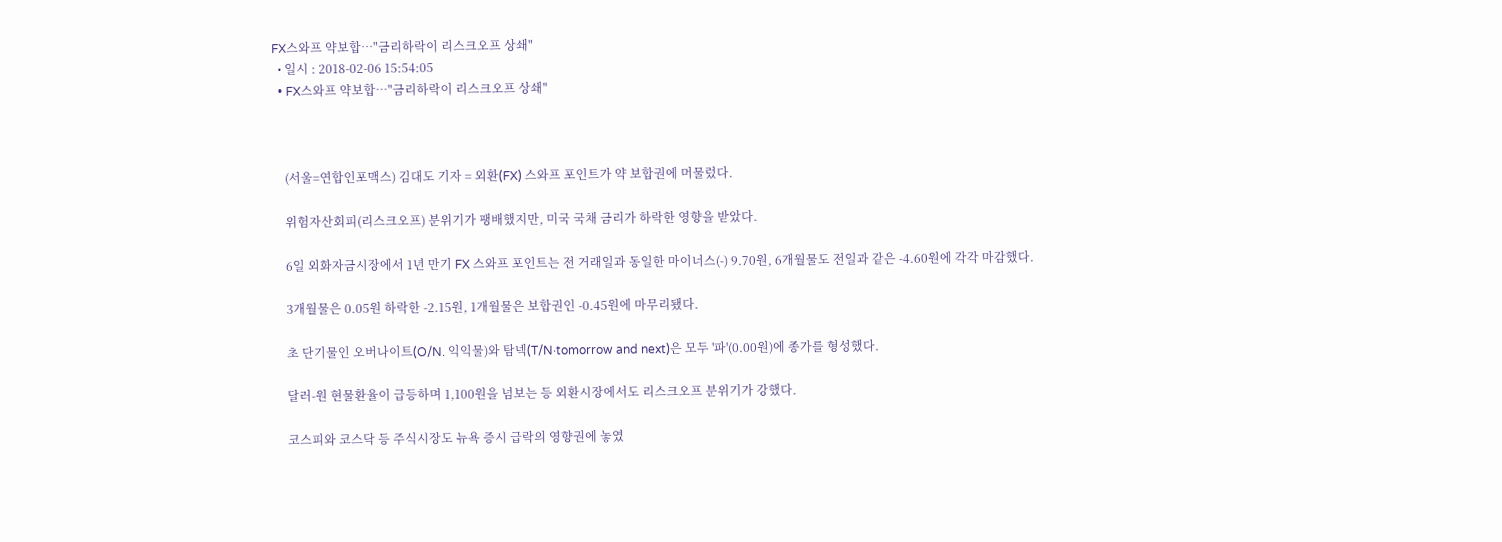FX스와프 약보합…"금리하락이 리스크오프 상쇄"
  • 일시 : 2018-02-06 15:54:05
  • FX스와프 약보합…"금리하락이 리스크오프 상쇄"



    (서울=연합인포맥스) 김대도 기자 = 외환(FX) 스와프 포인트가 약 보합권에 머물렀다.

    위험자산회피(리스크오프) 분위기가 팽배했지만, 미국 국채 금리가 하락한 영향을 받았다.

    6일 외화자금시장에서 1년 만기 FX 스와프 포인트는 전 거래일과 동일한 마이너스(-) 9.70원, 6개월물도 전일과 같은 -4.60원에 각각 마감했다.

    3개월물은 0.05원 하락한 -2.15원, 1개월물은 보합권인 -0.45원에 마무리됐다.

    초 단기물인 오버나이트(O/N. 익익물)와 탐넥(T/N·tomorrow and next)은 모두 '파'(0.00원)에 종가를 형성했다.

    달러-원 현물환율이 급등하며 1,100원을 넘보는 등 외환시장에서도 리스크오프 분위기가 강했다.

    코스피와 코스닥 등 주식시장도 뉴욕 증시 급락의 영향권에 놓였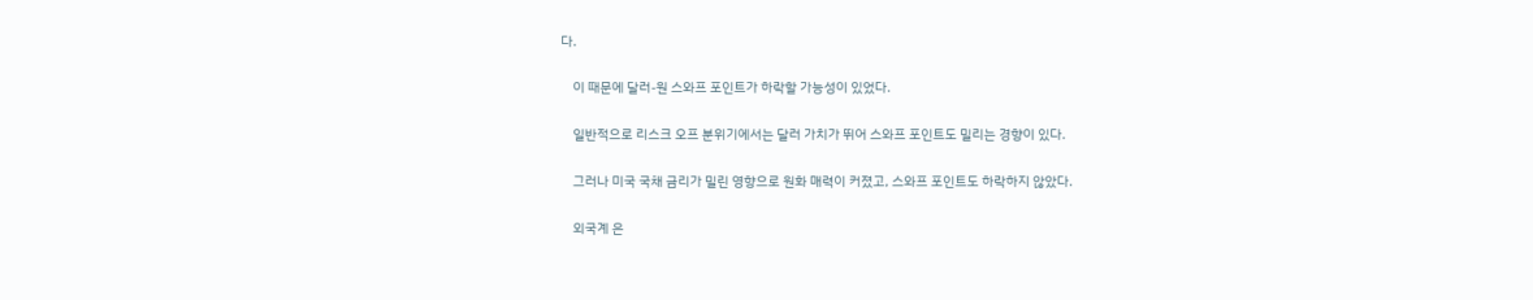다.

    이 때문에 달러-원 스와프 포인트가 하락할 가능성이 있었다.

    일반적으로 리스크 오프 분위기에서는 달러 가치가 뛰어 스와프 포인트도 밀리는 경향이 있다.

    그러나 미국 국채 금리가 밀린 영향으로 원화 매력이 커졌고, 스와프 포인트도 하락하지 않았다.

    외국계 은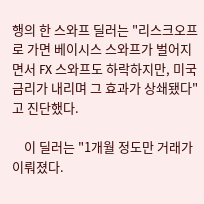행의 한 스와프 딜러는 "리스크오프로 가면 베이시스 스와프가 벌어지면서 FX 스와프도 하락하지만, 미국 금리가 내리며 그 효과가 상쇄됐다"고 진단했다.

    이 딜러는 "1개월 정도만 거래가 이뤄졌다.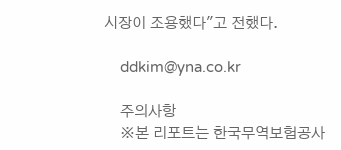시장이 조용했다"고 전했다.

    ddkim@yna.co.kr

    주의사항
    ※본 리포트는 한국무역보험공사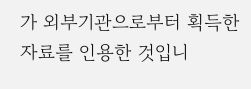가 외부기관으로부터 획득한 자료를 인용한 것입니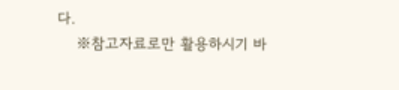다.
    ※참고자료로만 활용하시기 바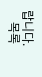랍니다.
    목록